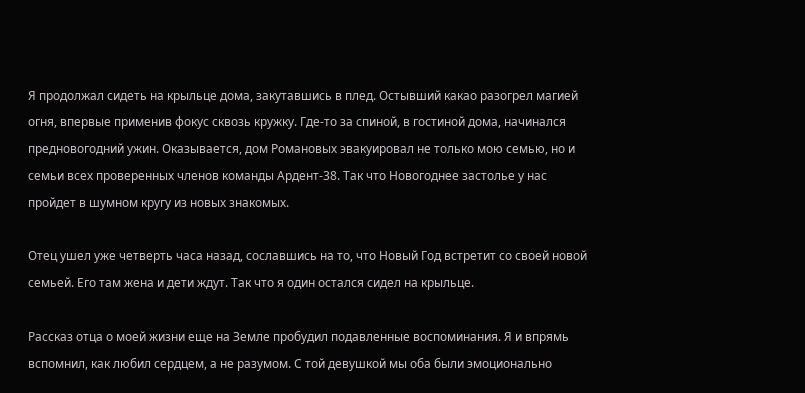Я продолжал сидеть на крыльце дома, закутавшись в плед. Остывший какао разогрел магией огня, впервые применив фокус сквозь кружку. Где-то за спиной, в гостиной дома, начинался предновогодний ужин. Оказывается, дом Романовых эвакуировал не только мою семью, но и семьи всех проверенных членов команды Ардент-38. Так что Новогоднее застолье у нас пройдет в шумном кругу из новых знакомых.

Отец ушел уже четверть часа назад, сославшись на то, что Новый Год встретит со своей новой семьей. Его там жена и дети ждут. Так что я один остался сидел на крыльце.

Рассказ отца о моей жизни еще на Земле пробудил подавленные воспоминания. Я и впрямь вспомнил, как любил сердцем, а не разумом. С той девушкой мы оба были эмоционально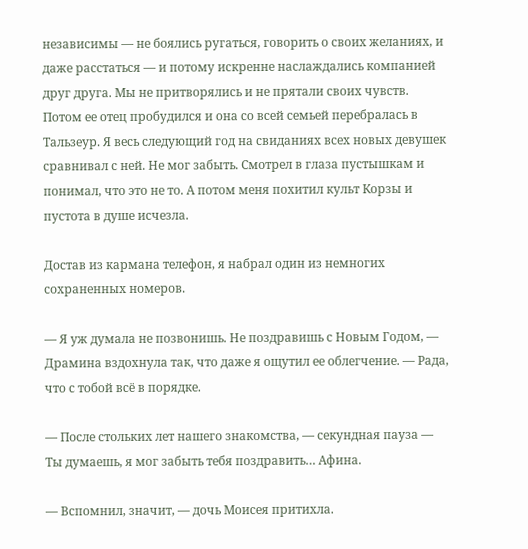независимы — не боялись ругаться, говорить о своих желаниях, и даже расстаться — и потому искренне наслаждались компанией друг друга. Мы не притворялись и не прятали своих чувств. Потом ее отец пробудился и она со всей семьей перебралась в Тальзеур. Я весь следующий год на свиданиях всех новых девушек сравнивал с ней. Не мог забыть. Смотрел в глаза пустышкам и понимал, что это не то. А потом меня похитил культ Корзы и пустота в душе исчезла.

Достав из кармана телефон, я набрал один из немногих сохраненных номеров.

— Я уж думала не позвонишь. Не поздравишь с Новым Годом, — Драмина вздохнула так, что даже я ощутил ее облегчение. — Рада, что с тобой всё в порядке.

— После стольких лет нашего знакомства, — секундная пауза — Ты думаешь, я мог забыть тебя поздравить… Афина.

— Вспомнил, значит, — дочь Моисея притихла.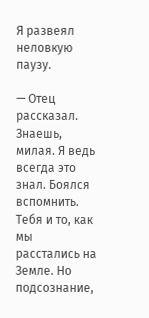Я развеял неловкую паузу.

— Отец рассказал. Знаешь, милая. Я ведь всегда это знал. Боялся вспомнить. Тебя и то, как мы расстались на Земле. Но подсознание,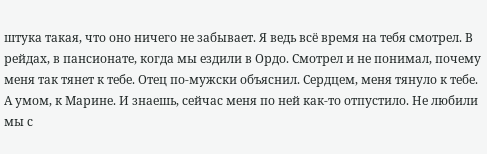штука такая, что оно ничего не забывает. Я ведь всё время на тебя смотрел. В рейдах, в пансионате, когда мы ездили в Ордо. Смотрел и не понимал, почему меня так тянет к тебе. Отец по-мужски объяснил. Сердцем, меня тянуло к тебе. А умом, к Марине. И знаешь, сейчас меня по ней как-то отпустило. Не любили мы с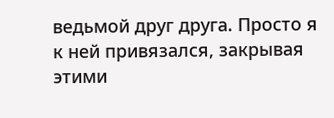ведьмой друг друга. Просто я к ней привязался, закрывая этими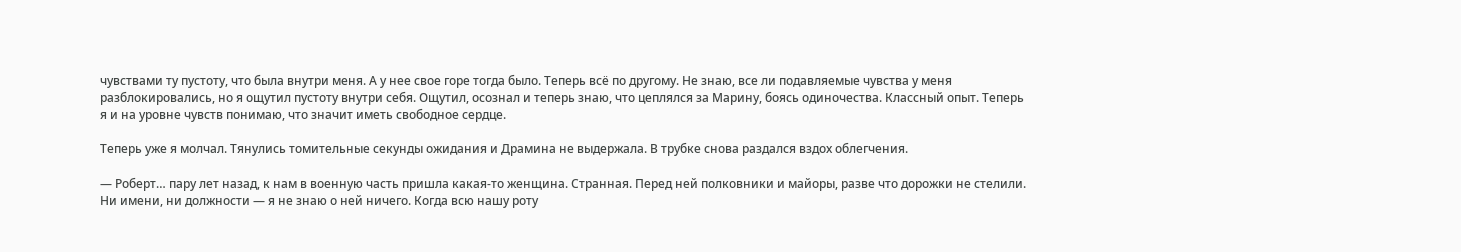чувствами ту пустоту, что была внутри меня. А у нее свое горе тогда было. Теперь всё по другому. Не знаю, все ли подавляемые чувства у меня разблокировались, но я ощутил пустоту внутри себя. Ощутил, осознал и теперь знаю, что цеплялся за Марину, боясь одиночества. Классный опыт. Теперь я и на уровне чувств понимаю, что значит иметь свободное сердце.

Теперь уже я молчал. Тянулись томительные секунды ожидания и Драмина не выдержала. В трубке снова раздался вздох облегчения.

— Роберт… пару лет назад, к нам в военную часть пришла какая-то женщина. Странная. Перед ней полковники и майоры, разве что дорожки не стелили. Ни имени, ни должности — я не знаю о ней ничего. Когда всю нашу роту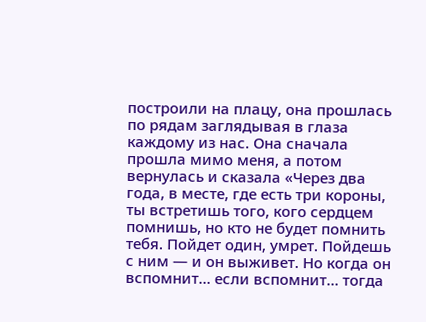построили на плацу, она прошлась по рядам заглядывая в глаза каждому из нас. Она сначала прошла мимо меня, а потом вернулась и сказала «Через два года, в месте, где есть три короны, ты встретишь того, кого сердцем помнишь, но кто не будет помнить тебя. Пойдет один, умрет. Пойдешь с ним — и он выживет. Но когда он вспомнит… если вспомнит… тогда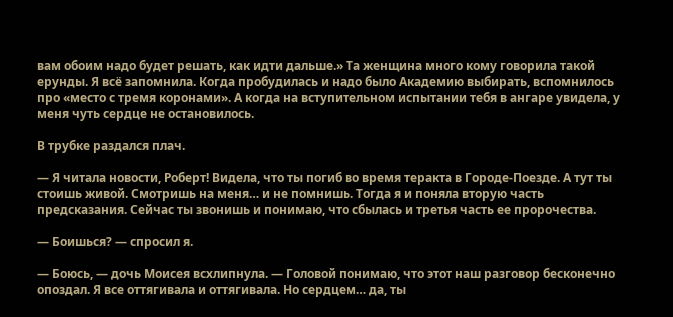вам обоим надо будет решать, как идти дальше.» Та женщина много кому говорила такой ерунды. Я всё запомнила. Когда пробудилась и надо было Академию выбирать, вспомнилось про «место с тремя коронами». А когда на вступительном испытании тебя в ангаре увидела, у меня чуть сердце не остановилось.

В трубке раздался плач.

— Я читала новости, Роберт! Видела, что ты погиб во время теракта в Городе-Поезде. А тут ты стоишь живой. Смотришь на меня… и не помнишь. Тогда я и поняла вторую часть предсказания. Сейчас ты звонишь и понимаю, что сбылась и третья часть ее пророчества.

— Боишься? — спросил я.

— Боюсь, — дочь Моисея всхлипнула. — Головой понимаю, что этот наш разговор бесконечно опоздал. Я все оттягивала и оттягивала. Но сердцем… да, ты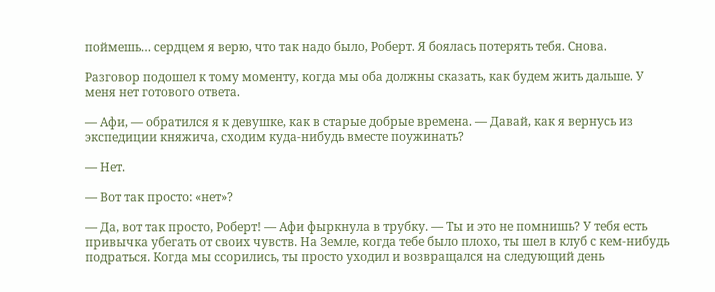поймешь… сердцем я верю, что так надо было, Роберт. Я боялась потерять тебя. Снова.

Разговор подошел к тому моменту, когда мы оба должны сказать, как будем жить дальше. У меня нет готового ответа.

— Афи, — обратился я к девушке, как в старые добрые времена. — Давай, как я вернусь из экспедиции княжича, сходим куда-нибудь вместе поужинать?

— Нет.

— Вот так просто: «нет»?

— Да, вот так просто, Роберт! — Афи фыркнула в трубку. — Ты и это не помнишь? У тебя есть привычка убегать от своих чувств. На Земле, когда тебе было плохо, ты шел в клуб с кем-нибудь подраться. Когда мы ссорились, ты просто уходил и возвращался на следующий день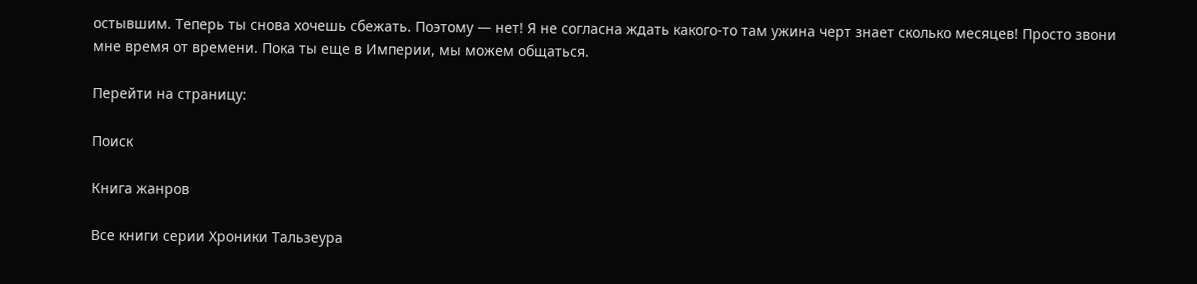остывшим. Теперь ты снова хочешь сбежать. Поэтому — нет! Я не согласна ждать какого-то там ужина черт знает сколько месяцев! Просто звони мне время от времени. Пока ты еще в Империи, мы можем общаться.

Перейти на страницу:

Поиск

Книга жанров

Все книги серии Хроники Тальзеура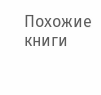Похожие книги